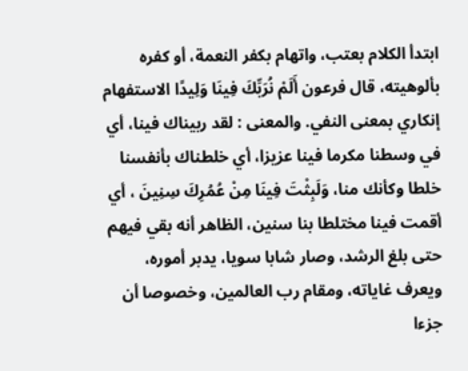ابتدأ الكلام بعتب، واتهام بكفر النعمة، أو كفره بألوهيته، قال فرعون أَلَمْ نُرَبِّكَ فِينَا وَلِيدًا الاستفهام إنكاري بمعنى النفي. والمعنى : لقد ربيناك فينا، أي في وسطنا مكرما فينا عزيزا، أي خلطناك بأنفسنا خلطا وكأنك منا، وَلَبِثْتَ فِينَا مِنْ عُمُرِكَ سِنِينَ ، أي أقمت فينا مختلطا بنا سنين، الظاهر أنه بقي فيهم حتى بلغ الرشد، وصار شابا سويا، يدبر أموره، ويعرف غاياته، ومقام رب العالمين، وخصوصا أن جزءا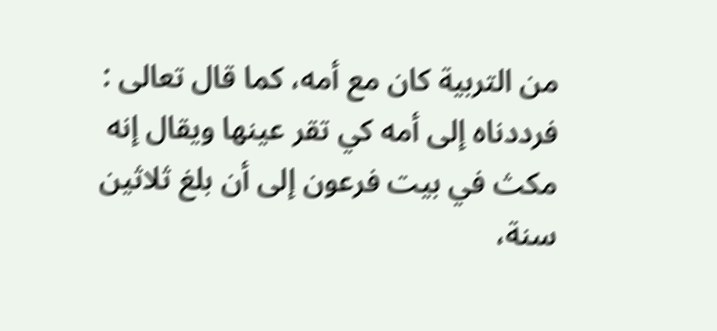من التربية كان مع أمه، كما قال تعالى : فرددناه إلى أمه كي تقر عينها ويقال إنه مكث في بيت فرعون إلى أن بلغ ثلاثين سنة،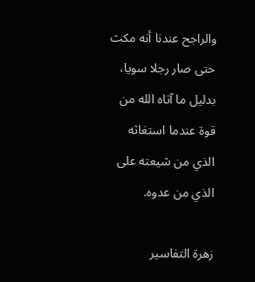والراجح عندنا أنه مكث حتى صار رجلا سويا، بدليل ما آتاه الله من قوة عندما استغاثه الذي من شيعته على الذي من عدوه.

زهرة التفاسير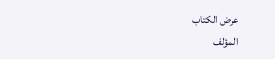عرض الكتاب
المؤلف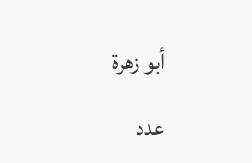أبو زهرة

عدد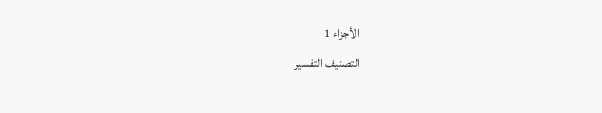الأجزاء 1
التصنيف التفسير